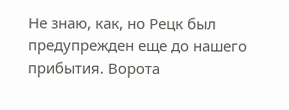Не знаю, как, но Рецк был предупрежден еще до нашего прибытия. Ворота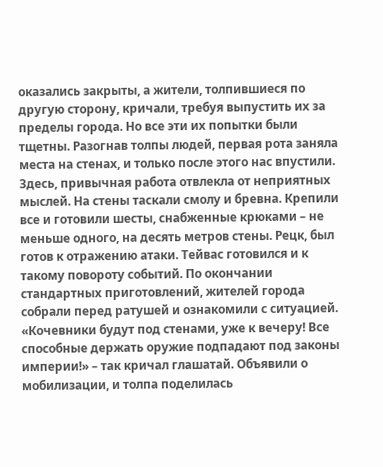оказались закрыты, а жители, толпившиеся по другую сторону, кричали, требуя выпустить их за пределы города. Но все эти их попытки были тщетны. Разогнав толпы людей, первая рота заняла места на стенах, и только после этого нас впустили. Здесь, привычная работа отвлекла от неприятных мыслей. На стены таскали смолу и бревна. Крепили все и готовили шесты, снабженные крюками – не меньше одного, на десять метров стены. Рецк, был готов к отражению атаки. Тейвас готовился и к такому повороту событий. По окончании стандартных приготовлений, жителей города собрали перед ратушей и ознакомили с ситуацией. «Кочевники будут под стенами, уже к вечеру! Все способные держать оружие подпадают под законы империи!» – так кричал глашатай. Объявили о мобилизации, и толпа поделилась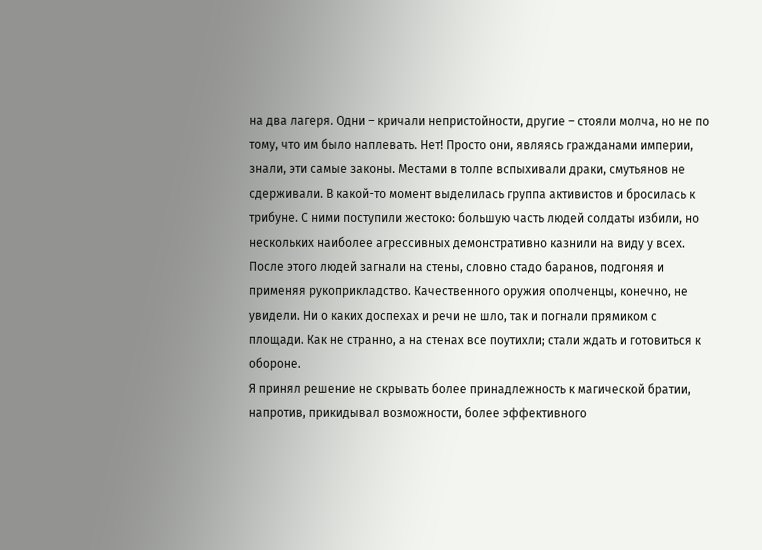на два лагеря. Одни – кричали непристойности, другие – стояли молча, но не по тому, что им было наплевать. Нет! Просто они, являясь гражданами империи, знали, эти самые законы. Местами в толпе вспыхивали драки, смутьянов не сдерживали. В какой-то момент выделилась группа активистов и бросилась к трибуне. С ними поступили жестоко: большую часть людей солдаты избили, но нескольких наиболее агрессивных демонстративно казнили на виду у всех. После этого людей загнали на стены, словно стадо баранов, подгоняя и применяя рукоприкладство. Качественного оружия ополченцы, конечно, не увидели. Ни о каких доспехах и речи не шло, так и погнали прямиком с площади. Как не странно, а на стенах все поутихли; стали ждать и готовиться к обороне.
Я принял решение не скрывать более принадлежность к магической братии, напротив, прикидывал возможности, более эффективного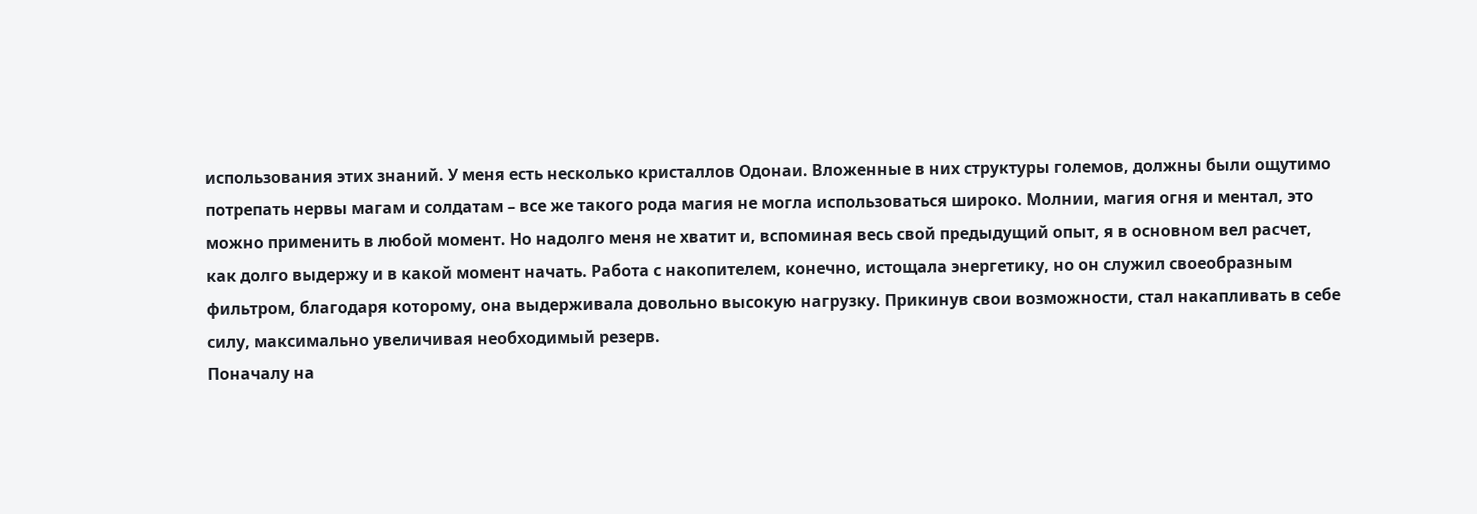использования этих знаний. У меня есть несколько кристаллов Одонаи. Вложенные в них структуры големов, должны были ощутимо потрепать нервы магам и солдатам – все же такого рода магия не могла использоваться широко. Молнии, магия огня и ментал, это можно применить в любой момент. Но надолго меня не хватит и, вспоминая весь свой предыдущий опыт, я в основном вел расчет, как долго выдержу и в какой момент начать. Работа с накопителем, конечно, истощала энергетику, но он служил своеобразным фильтром, благодаря которому, она выдерживала довольно высокую нагрузку. Прикинув свои возможности, стал накапливать в себе силу, максимально увеличивая необходимый резерв.
Поначалу на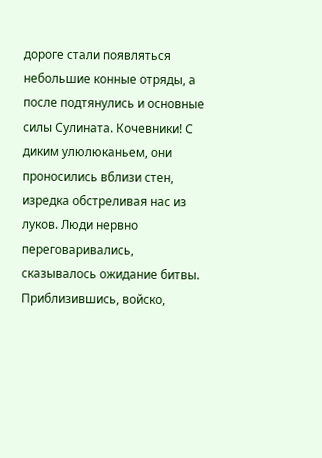дороге стали появляться небольшие конные отряды, а после подтянулись и основные силы Сулината. Кочевники! С диким улюлюканьем, они проносились вблизи стен, изредка обстреливая нас из луков. Люди нервно переговаривались, сказывалось ожидание битвы.
Приблизившись, войско,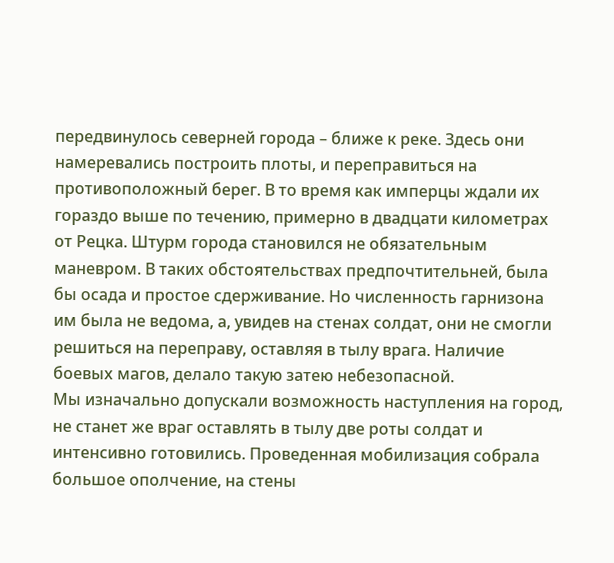передвинулось северней города – ближе к реке. Здесь они намеревались построить плоты, и переправиться на противоположный берег. В то время как имперцы ждали их гораздо выше по течению, примерно в двадцати километрах от Рецка. Штурм города становился не обязательным маневром. В таких обстоятельствах предпочтительней, была бы осада и простое сдерживание. Но численность гарнизона им была не ведома, а, увидев на стенах солдат, они не смогли решиться на переправу, оставляя в тылу врага. Наличие боевых магов, делало такую затею небезопасной.
Мы изначально допускали возможность наступления на город, не станет же враг оставлять в тылу две роты солдат и интенсивно готовились. Проведенная мобилизация собрала большое ополчение, на стены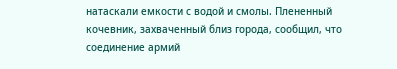натаскали емкости с водой и смолы. Плененный кочевник, захваченный близ города, сообщил, что соединение армий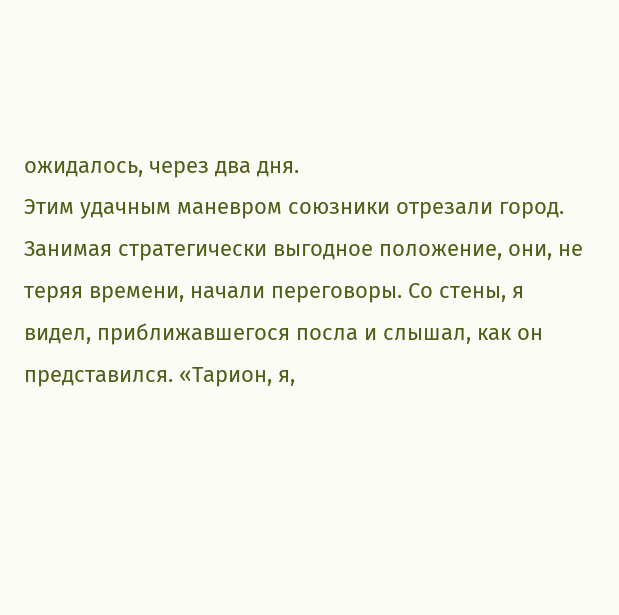ожидалось, через два дня.
Этим удачным маневром союзники отрезали город. Занимая стратегически выгодное положение, они, не теряя времени, начали переговоры. Со стены, я видел, приближавшегося посла и слышал, как он представился. «Тарион, я,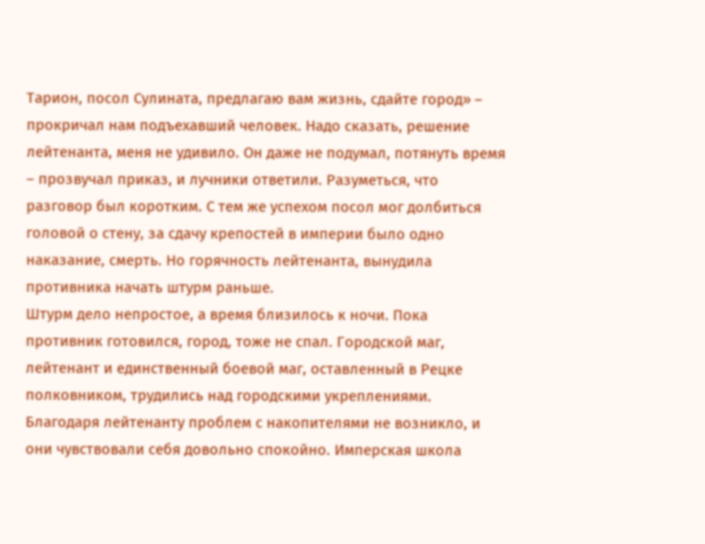Тарион, посол Сулината, предлагаю вам жизнь, сдайте город» – прокричал нам подъехавший человек. Надо сказать, решение лейтенанта, меня не удивило. Он даже не подумал, потянуть время – прозвучал приказ, и лучники ответили. Разуметься, что разговор был коротким. С тем же успехом посол мог долбиться головой о стену, за сдачу крепостей в империи было одно наказание, смерть. Но горячность лейтенанта, вынудила противника начать штурм раньше.
Штурм дело непростое, а время близилось к ночи. Пока противник готовился, город, тоже не спал. Городской маг, лейтенант и единственный боевой маг, оставленный в Рецке полковником, трудились над городскими укреплениями. Благодаря лейтенанту проблем с накопителями не возникло, и они чувствовали себя довольно спокойно. Имперская школа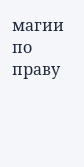магии по праву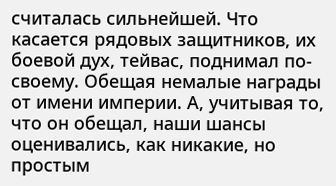считалась сильнейшей. Что касается рядовых защитников, их боевой дух, тейвас, поднимал по-своему. Обещая немалые награды от имени империи. А, учитывая то, что он обещал, наши шансы оценивались, как никакие, но простым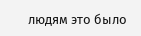людям это было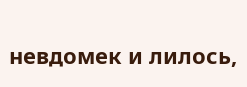невдомек и лилось,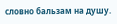словно бальзам на душу.